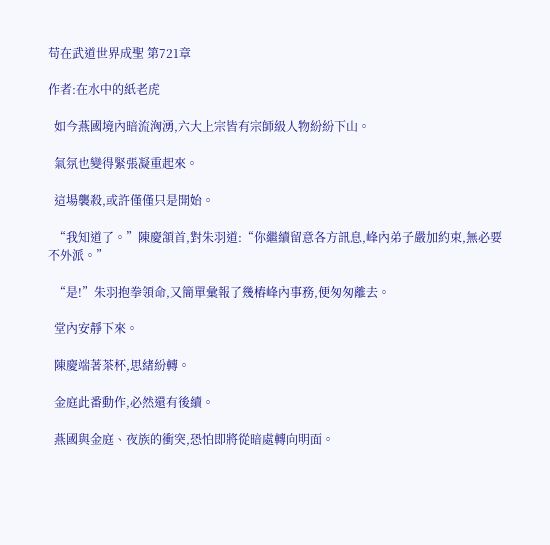苟在武道世界成聖 第721章

作者:在水中的紙老虎

  如今燕國境內暗流洶湧,六大上宗皆有宗師級人物紛紛下山。

  氣氛也變得緊張凝重起來。

  這場襲殺,或許僅僅只是開始。

  “我知道了。”陳慶頷首,對朱羽道:“你繼續留意各方訊息,峰內弟子嚴加約束,無必要不外派。”

  “是!”朱羽抱拳領命,又簡單彙報了幾樁峰內事務,便匆匆離去。

  堂內安靜下來。

  陳慶端著茶杯,思緒紛轉。

  金庭此番動作,必然還有後續。

  燕國與金庭、夜族的衝突,恐怕即將從暗處轉向明面。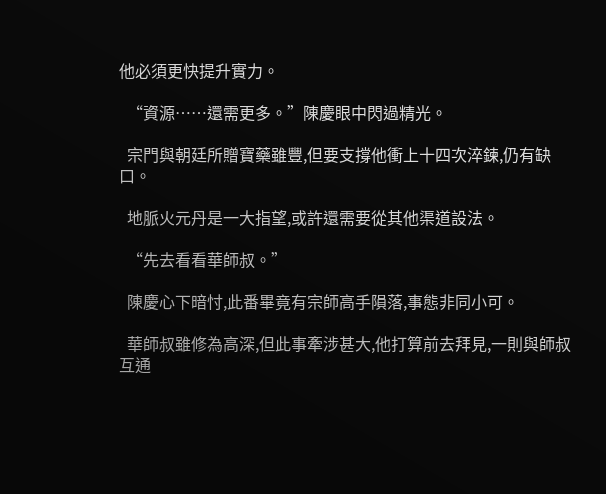他必須更快提升實力。

  “資源……還需更多。”陳慶眼中閃過精光。

  宗門與朝廷所贈寶藥雖豐,但要支撐他衝上十四次淬鍊,仍有缺口。

  地脈火元丹是一大指望,或許還需要從其他渠道設法。

  “先去看看華師叔。”

  陳慶心下暗忖,此番畢竟有宗師高手隕落,事態非同小可。

  華師叔雖修為高深,但此事牽涉甚大,他打算前去拜見,一則與師叔互通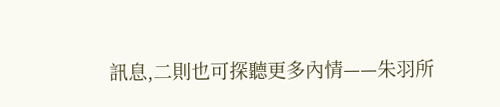訊息,二則也可探聽更多內情——朱羽所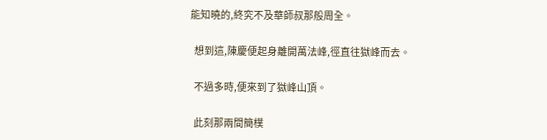能知曉的,終究不及華師叔那般周全。

  想到這,陳慶便起身離開萬法峰,徑直往獄峰而去。

  不過多時,便來到了獄峰山頂。

  此刻那兩間簡樸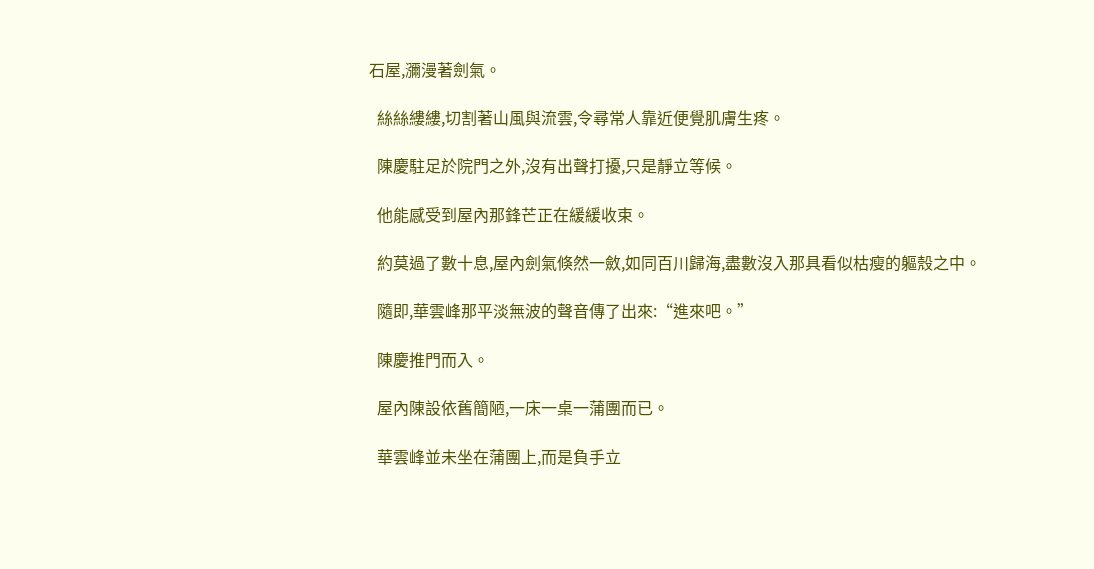石屋,瀰漫著劍氣。

  絲絲縷縷,切割著山風與流雲,令尋常人靠近便覺肌膚生疼。

  陳慶駐足於院門之外,沒有出聲打擾,只是靜立等候。

  他能感受到屋內那鋒芒正在緩緩收束。

  約莫過了數十息,屋內劍氣倏然一斂,如同百川歸海,盡數沒入那具看似枯瘦的軀殼之中。

  隨即,華雲峰那平淡無波的聲音傳了出來:“進來吧。”

  陳慶推門而入。

  屋內陳設依舊簡陋,一床一桌一蒲團而已。

  華雲峰並未坐在蒲團上,而是負手立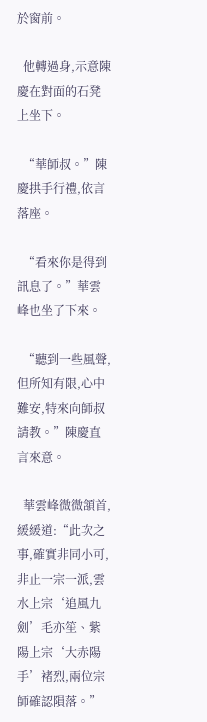於窗前。

  他轉過身,示意陳慶在對面的石凳上坐下。

  “華師叔。”陳慶拱手行禮,依言落座。

  “看來你是得到訊息了。”華雲峰也坐了下來。

  “聽到一些風聲,但所知有限,心中難安,特來向師叔請教。”陳慶直言來意。

  華雲峰微微頷首,緩緩道:“此次之事,確實非同小可,非止一宗一派,雲水上宗‘追風九劍’毛亦笙、紫陽上宗‘大赤陽手’褚烈,兩位宗師確認隕落。”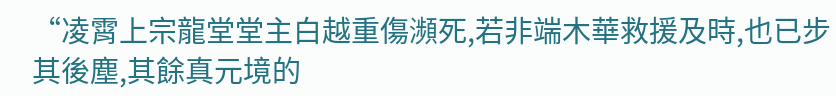“凌霄上宗龍堂堂主白越重傷瀕死,若非端木華救援及時,也已步其後塵,其餘真元境的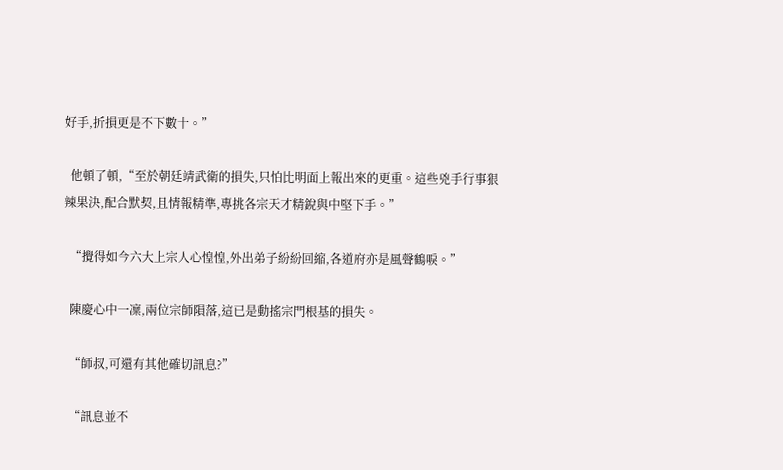好手,折損更是不下數十。”

  他頓了頓,“至於朝廷靖武衛的損失,只怕比明面上報出來的更重。這些兇手行事狠辣果決,配合默契,且情報精準,專挑各宗天才精銳與中堅下手。”

  “攪得如今六大上宗人心惶惶,外出弟子紛紛回縮,各道府亦是風聲鶴唳。”

  陳慶心中一凜,兩位宗師隕落,這已是動搖宗門根基的損失。

  “師叔,可還有其他確切訊息?”

  “訊息並不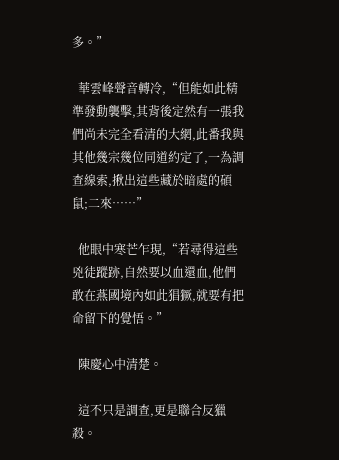多。”

  華雲峰聲音轉冷,“但能如此精準發動襲擊,其背後定然有一張我們尚未完全看清的大網,此番我與其他幾宗幾位同道約定了,一為調查線索,揪出這些藏於暗處的碩鼠;二來……”

  他眼中寒芒乍現,“若尋得這些兇徒蹤跡,自然要以血還血,他們敢在燕國境內如此猖獗,就要有把命留下的覺悟。”

  陳慶心中清楚。

  這不只是調查,更是聯合反獵殺。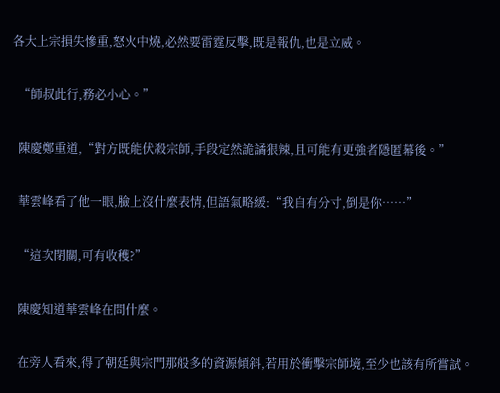各大上宗損失慘重,怒火中燒,必然要雷霆反擊,既是報仇,也是立威。

  “師叔此行,務必小心。”

  陳慶鄭重道,“對方既能伏殺宗師,手段定然詭譎狠辣,且可能有更強者隱匿幕後。”

  華雲峰看了他一眼,臉上沒什麼表情,但語氣略緩:“我自有分寸,倒是你……”

  “這次閉關,可有收穫?”

  陳慶知道華雲峰在問什麼。

  在旁人看來,得了朝廷與宗門那般多的資源傾斜,若用於衝擊宗師境,至少也該有所嘗試。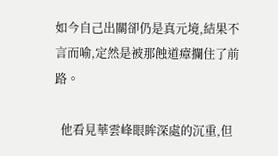如今自己出關卻仍是真元境,結果不言而喻,定然是被那蝕道瘴攔住了前路。

  他看見華雲峰眼眸深處的沉重,但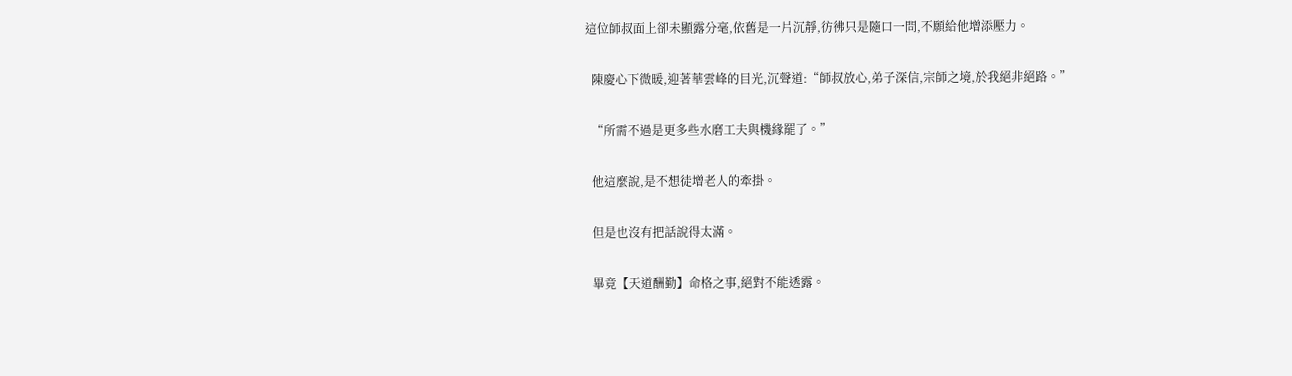這位師叔面上卻未顯露分毫,依舊是一片沉靜,彷彿只是隨口一問,不願給他增添壓力。

  陳慶心下微暖,迎著華雲峰的目光,沉聲道:“師叔放心,弟子深信,宗師之境,於我絕非絕路。”

  “所需不過是更多些水磨工夫與機緣罷了。”

  他這麼說,是不想徒增老人的牽掛。

  但是也沒有把話說得太滿。

  畢竟【天道酬勤】命格之事,絕對不能透露。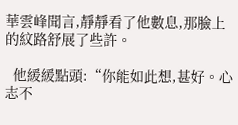華雲峰聞言,靜靜看了他數息,那臉上的紋路舒展了些許。

  他緩緩點頭:“你能如此想,甚好。心志不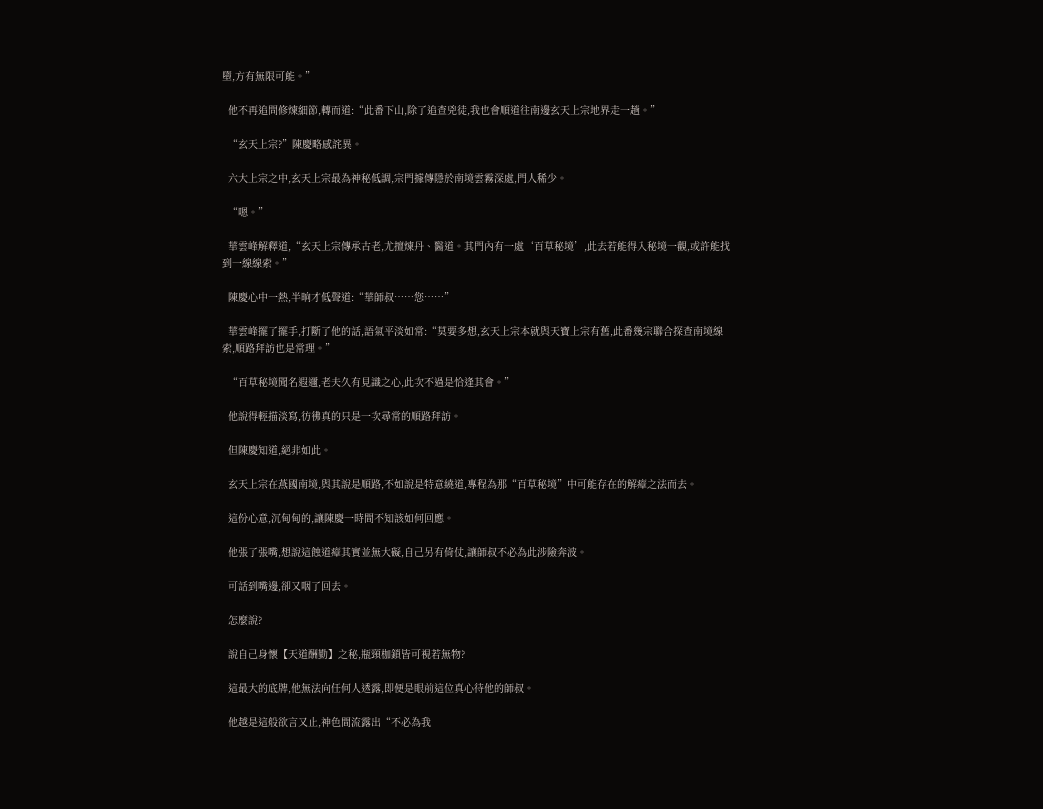墮,方有無限可能。”

  他不再追問修煉細節,轉而道:“此番下山,除了追查兇徒,我也會順道往南邊玄天上宗地界走一趟。”

  “玄天上宗?”陳慶略感詫異。

  六大上宗之中,玄天上宗最為神秘低調,宗門據傳隱於南境雲霧深處,門人稀少。

  “嗯。”

  華雲峰解釋道,“玄天上宗傳承古老,尤擅煉丹、醫道。其門內有一處‘百草秘境’,此去若能得入秘境一觀,或許能找到一線線索。”

  陳慶心中一熱,半晌才低聲道:“華師叔……您……”

  華雲峰擺了擺手,打斷了他的話,語氣平淡如常:“莫要多想,玄天上宗本就與天寶上宗有舊,此番幾宗聯合探查南境線索,順路拜訪也是常理。”

  “百草秘境聞名遐邇,老夫久有見識之心,此次不過是恰逢其會。”

  他說得輕描淡寫,彷彿真的只是一次尋常的順路拜訪。

  但陳慶知道,絕非如此。

  玄天上宗在燕國南境,與其說是順路,不如說是特意繞道,專程為那“百草秘境”中可能存在的解瘴之法而去。

  這份心意,沉甸甸的,讓陳慶一時間不知該如何回應。

  他張了張嘴,想說這蝕道瘴其實並無大礙,自己另有倚仗,讓師叔不必為此涉險奔波。

  可話到嘴邊,卻又咽了回去。

  怎麼說?

  說自己身懷【天道酬勤】之秘,瓶頸枷鎖皆可視若無物?

  這最大的底牌,他無法向任何人透露,即便是眼前這位真心待他的師叔。

  他越是這般欲言又止,神色間流露出“不必為我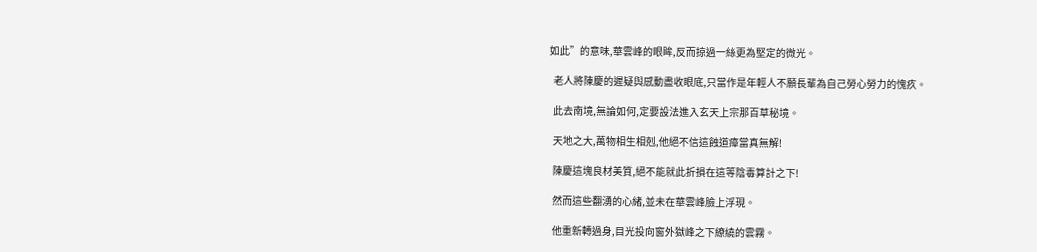如此”的意味,華雲峰的眼眸,反而掠過一絲更為堅定的微光。

  老人將陳慶的遲疑與感動盡收眼底,只當作是年輕人不願長輩為自己勞心勞力的愧疚。

  此去南境,無論如何,定要設法進入玄天上宗那百草秘境。

  天地之大,萬物相生相剋,他絕不信這蝕道瘴當真無解!

  陳慶這塊良材美質,絕不能就此折損在這等陰毒算計之下!

  然而這些翻湧的心緒,並未在華雲峰臉上浮現。

  他重新轉過身,目光投向窗外獄峰之下繚繞的雲霧。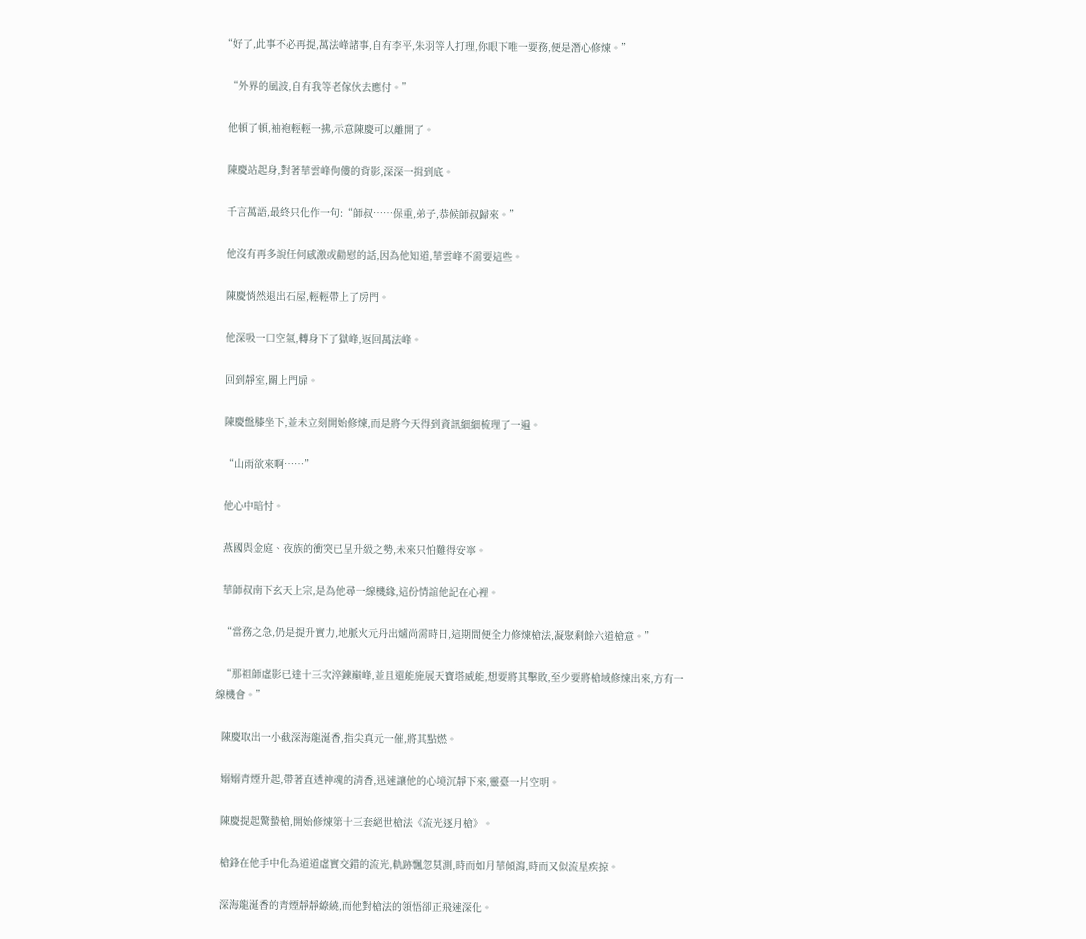“好了,此事不必再提,萬法峰諸事,自有李平,朱羽等人打理,你眼下唯一要務,便是潛心修煉。”

  “外界的風波,自有我等老傢伙去應付。”

  他頓了頓,袖袍輕輕一拂,示意陳慶可以離開了。

  陳慶站起身,對著華雲峰佝僂的背影,深深一揖到底。

  千言萬語,最終只化作一句:“師叔……保重,弟子,恭候師叔歸來。”

  他沒有再多說任何感激或勸慰的話,因為他知道,華雲峰不需要這些。

  陳慶悄然退出石屋,輕輕帶上了房門。

  他深吸一口空氣,轉身下了獄峰,返回萬法峰。

  回到靜室,關上門扉。

  陳慶盤膝坐下,並未立刻開始修煉,而是將今天得到資訊細細梳理了一遍。

  “山雨欲來啊……”

  他心中暗忖。

  燕國與金庭、夜族的衝突已呈升級之勢,未來只怕難得安寧。

  華師叔南下玄天上宗,是為他尋一線機緣,這份情誼他記在心裡。

  “當務之急,仍是提升實力,地脈火元丹出爐尚需時日,這期間便全力修煉槍法,凝聚剩餘六道槍意。”

  “那祖師虛影已達十三次淬鍊巔峰,並且還能施展天寶塔威能,想要將其擊敗,至少要將槍域修煉出來,方有一線機會。”

  陳慶取出一小截深海龍涎香,指尖真元一催,將其點燃。

  嫋嫋青煙升起,帶著直透神魂的清香,迅速讓他的心境沉靜下來,靈臺一片空明。

  陳慶提起驚蟄槍,開始修煉第十三套絕世槍法《流光逐月槍》。

  槍鋒在他手中化為道道虛實交錯的流光,軌跡飄忽莫測,時而如月華傾瀉,時而又似流星疾掠。

  深海龍涎香的青煙靜靜繚繞,而他對槍法的領悟卻正飛速深化。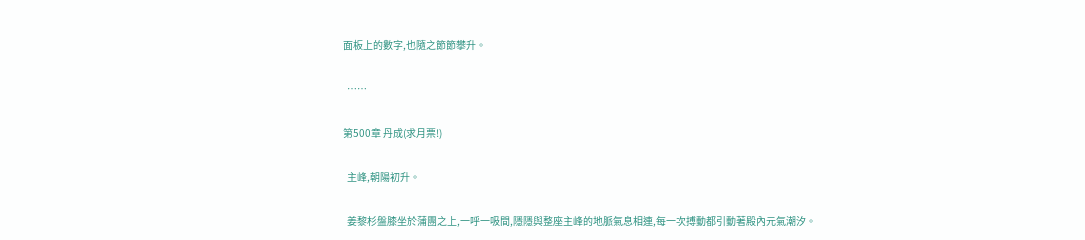面板上的數字,也隨之節節攀升。

  ……

第500章 丹成(求月票!)

  主峰,朝陽初升。

  姜黎杉盤膝坐於蒲團之上,一呼一吸間,隱隱與整座主峰的地脈氣息相連,每一次搏動都引動著殿內元氣潮汐。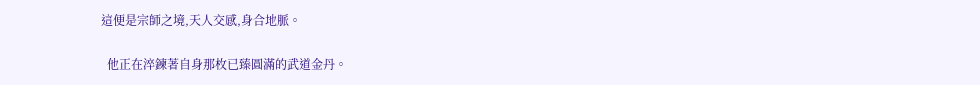這便是宗師之境,天人交感,身合地脈。

  他正在淬鍊著自身那枚已臻圓滿的武道金丹。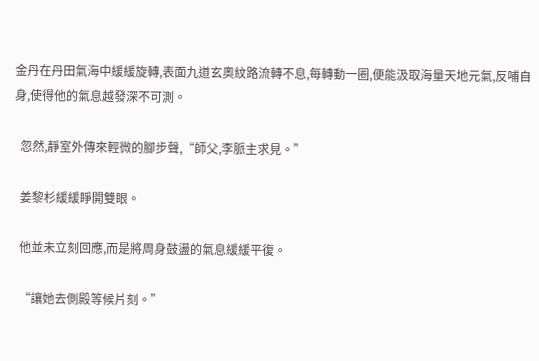金丹在丹田氣海中緩緩旋轉,表面九道玄奧紋路流轉不息,每轉動一圈,便能汲取海量天地元氣,反哺自身,使得他的氣息越發深不可測。

  忽然,靜室外傳來輕微的腳步聲,“師父,李脈主求見。”

  姜黎杉緩緩睜開雙眼。

  他並未立刻回應,而是將周身鼓盪的氣息緩緩平復。

  “讓她去側殿等候片刻。”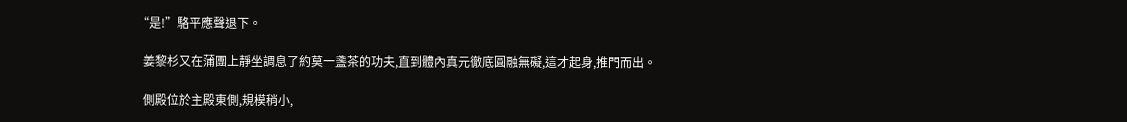“是!”駱平應聲退下。

  姜黎杉又在蒲團上靜坐調息了約莫一盞茶的功夫,直到體內真元徹底圓融無礙,這才起身,推門而出。

  側殿位於主殿東側,規模稍小,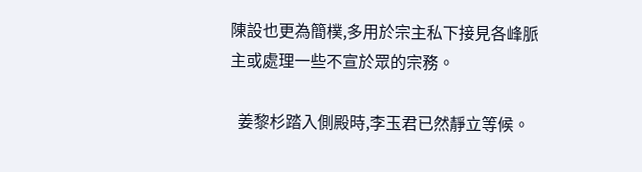陳設也更為簡樸,多用於宗主私下接見各峰脈主或處理一些不宣於眾的宗務。

  姜黎杉踏入側殿時,李玉君已然靜立等候。